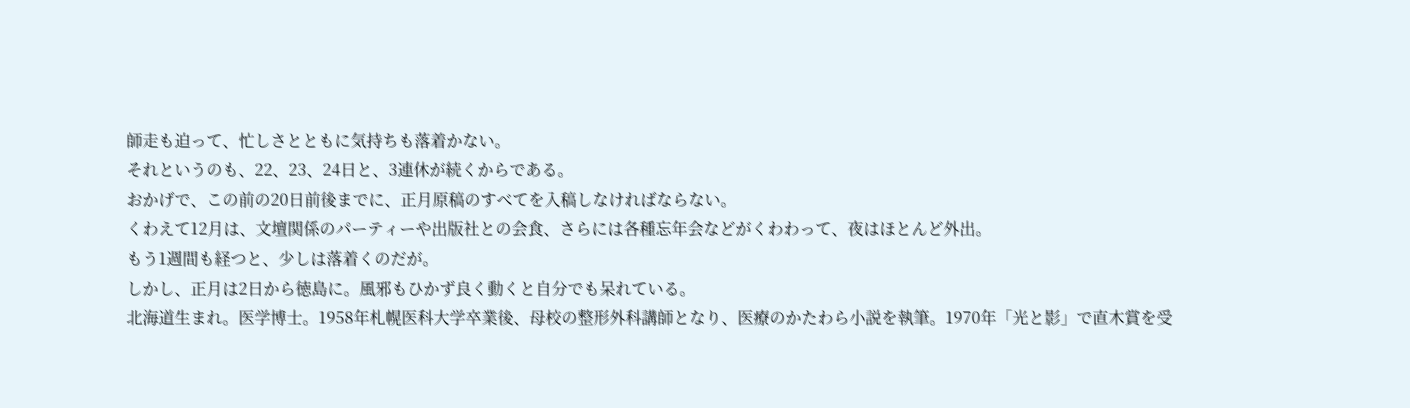師走も迫って、忙しさとともに気持ちも落着かない。
それというのも、22、23、24日と、3連休が続くからである。
おかげで、この前の20日前後までに、正月原稿のすべてを入稿しなければならない。
くわえて12月は、文壇関係のパーティーや出版社との会食、さらには各種忘年会などがくわわって、夜はほとんど外出。
もう1週間も経つと、少しは落着くのだが。
しかし、正月は2日から徳島に。風邪もひかず良く動くと自分でも呆れている。
北海道生まれ。医学博士。1958年札幌医科大学卒業後、母校の整形外科講師となり、医療のかたわら小説を執筆。1970年「光と影」で直木賞を受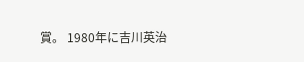賞。 1980年に吉川英治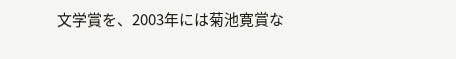文学賞を、2003年には菊池寛賞な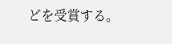どを受賞する。